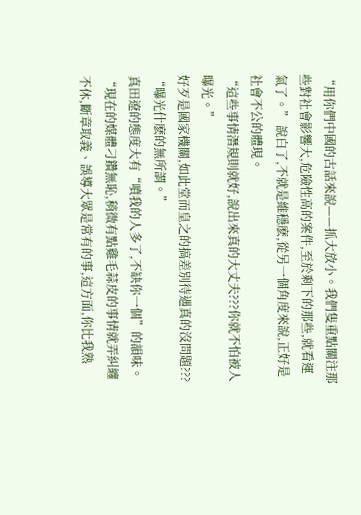“用你們中國的古話來說——抓大放小。我們隻重點關注那些對社會影響大,危險性高的案件,至於剩下的那些,就看運氣了。” 說白了,不就是維穩麽,從另一個角度來說,正好是社會不公的體現。
“這些事情潛規則就好,說出來真的大丈夫???你就不怕被人曝光。”
好歹是國家機關,如此堂而皇之的搞差別待遇真的沒問題???
“曝光什麽的無所謂。”
真田遼的態度大有“噴我的人多了,不缺你一個”的韻味。
“現在的媒體刁鑽無恥,稍微有點雞毛蒜皮的事情就弄糾纏不休,斷章取義、誤導大眾是常有的事,這方面,你比我熟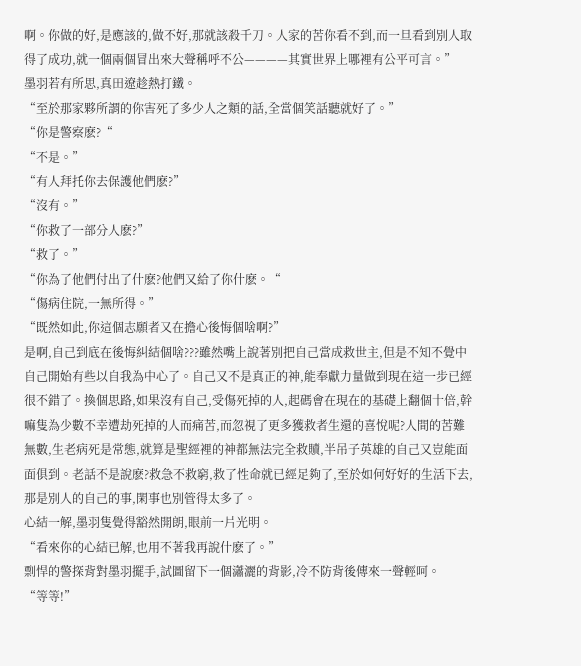啊。你做的好,是應該的,做不好,那就該殺千刀。人家的苦你看不到,而一旦看到別人取得了成功,就一個兩個冒出來大聲稱呼不公————其實世界上哪裡有公平可言。”
墨羽若有所思,真田遼趁熱打鐵。
“至於那家夥所謂的你害死了多少人之類的話,全當個笑話聽就好了。”
“你是警察麽?“
“不是。”
“有人拜托你去保護他們麽?”
“沒有。”
“你救了一部分人麽?”
“救了。”
“你為了他們付出了什麽?他們又給了你什麽。“
“傷病住院,一無所得。”
“既然如此,你這個志願者又在擔心後悔個啥啊?”
是啊,自己到底在後悔糾結個啥???雖然嘴上說著別把自己當成救世主,但是不知不覺中自己開始有些以自我為中心了。自己又不是真正的神,能奉獻力量做到現在這一步已經很不錯了。換個思路,如果沒有自己,受傷死掉的人,起碼會在現在的基礎上翻個十倍,幹嘛隻為少數不幸遭劫死掉的人而痛苦,而忽視了更多獲救者生還的喜悅呢?人間的苦難無數,生老病死是常態,就算是聖經裡的神都無法完全救贖,半吊子英雄的自己又豈能面面俱到。老話不是說麽?救急不救窮,救了性命就已經足夠了,至於如何好好的生活下去,那是別人的自己的事,閑事也別管得太多了。
心結一解,墨羽隻覺得豁然開朗,眼前一片光明。
“看來你的心結已解,也用不著我再說什麽了。”
剽悍的警探背對墨羽擺手,試圖留下一個瀟灑的背影,冷不防背後傳來一聲輕呵。
“等等!”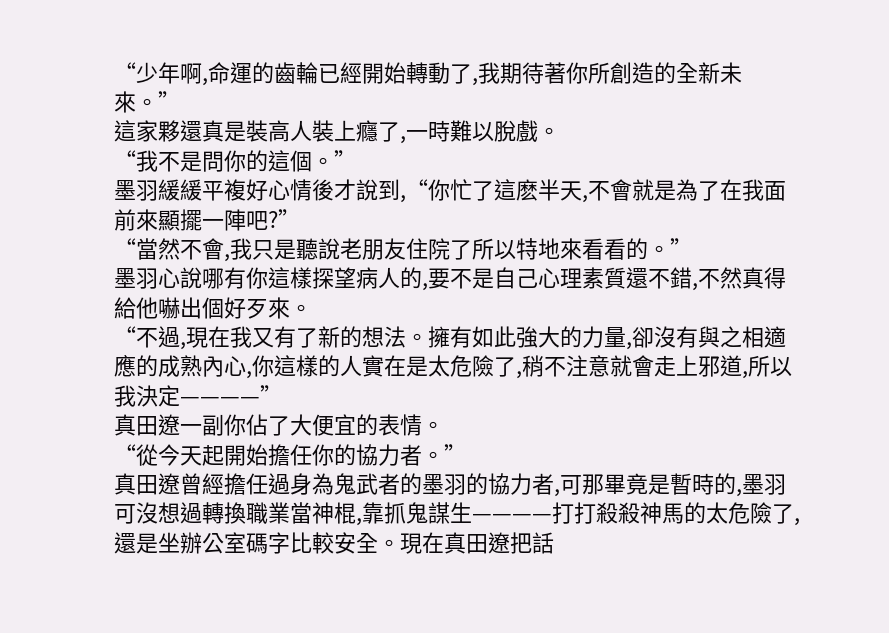“少年啊,命運的齒輪已經開始轉動了,我期待著你所創造的全新未來。”
這家夥還真是裝高人裝上癮了,一時難以脫戲。
“我不是問你的這個。”
墨羽緩緩平複好心情後才說到,“你忙了這麽半天,不會就是為了在我面前來顯擺一陣吧?”
“當然不會,我只是聽說老朋友住院了所以特地來看看的。”
墨羽心說哪有你這樣探望病人的,要不是自己心理素質還不錯,不然真得給他嚇出個好歹來。
“不過,現在我又有了新的想法。擁有如此強大的力量,卻沒有與之相適應的成熟內心,你這樣的人實在是太危險了,稍不注意就會走上邪道,所以我決定————”
真田遼一副你佔了大便宜的表情。
“從今天起開始擔任你的協力者。”
真田遼曾經擔任過身為鬼武者的墨羽的協力者,可那畢竟是暫時的,墨羽可沒想過轉換職業當神棍,靠抓鬼謀生————打打殺殺神馬的太危險了,
還是坐辦公室碼字比較安全。現在真田遼把話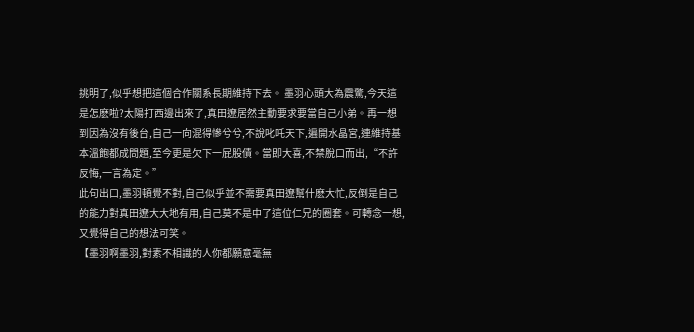挑明了,似乎想把這個合作關系長期維持下去。 墨羽心頭大為震驚,今天這是怎麽啦?太陽打西邊出來了,真田遼居然主動要求要當自己小弟。再一想到因為沒有後台,自己一向混得慘兮兮,不說叱吒天下,遍開水晶宮,連維持基本溫飽都成問題,至今更是欠下一屁股債。當即大喜,不禁脫口而出,“不許反悔,一言為定。”
此句出口,墨羽頓覺不對,自己似乎並不需要真田遼幫什麽大忙,反倒是自己的能力對真田遼大大地有用,自己莫不是中了這位仁兄的圈套。可轉念一想,又覺得自己的想法可笑。
【墨羽啊墨羽,對素不相識的人你都願意毫無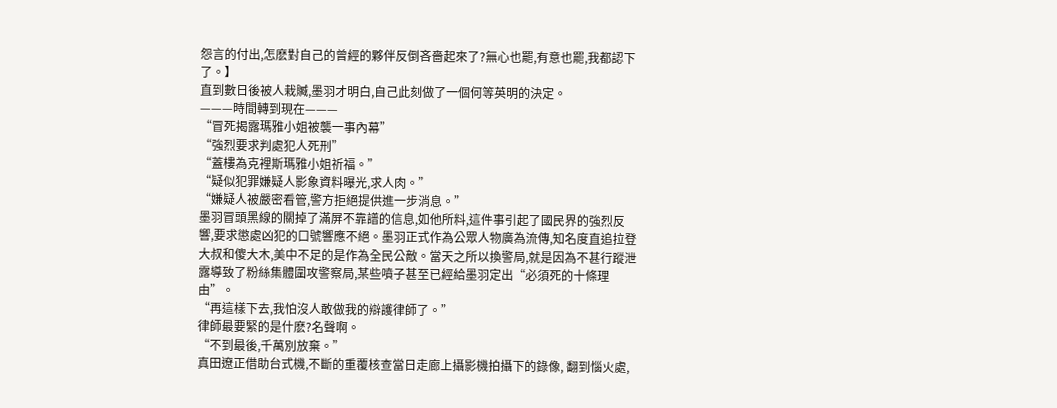怨言的付出,怎麽對自己的曾經的夥伴反倒吝嗇起來了?無心也罷,有意也罷,我都認下了。】
直到數日後被人栽贓,墨羽才明白,自己此刻做了一個何等英明的決定。
———時間轉到現在———
“冒死揭露瑪雅小姐被襲一事內幕”
“強烈要求判處犯人死刑”
“蓋樓為克裡斯瑪雅小姐祈福。”
“疑似犯罪嫌疑人影象資料曝光,求人肉。”
“嫌疑人被嚴密看管,警方拒絕提供進一步消息。”
墨羽冒頭黑線的關掉了滿屏不靠譜的信息,如他所料,這件事引起了國民界的強烈反響,要求懲處凶犯的口號響應不絕。墨羽正式作為公眾人物廣為流傳,知名度直追拉登大叔和傻大木,美中不足的是作為全民公敵。當天之所以換警局,就是因為不甚行蹤泄露導致了粉絲集體圍攻警察局,某些噴子甚至已經給墨羽定出“必須死的十條理由”。
“再這樣下去,我怕沒人敢做我的辯護律師了。”
律師最要緊的是什麽?名聲啊。
“不到最後,千萬別放棄。”
真田遼正借助台式機,不斷的重覆核查當日走廊上攝影機拍攝下的錄像, 翻到惱火處,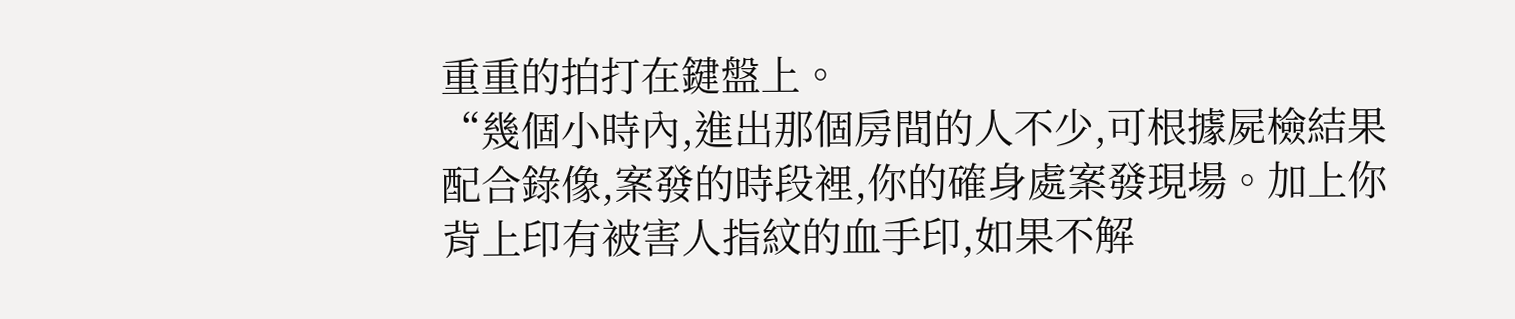重重的拍打在鍵盤上。
“幾個小時內,進出那個房間的人不少,可根據屍檢結果配合錄像,案發的時段裡,你的確身處案發現場。加上你背上印有被害人指紋的血手印,如果不解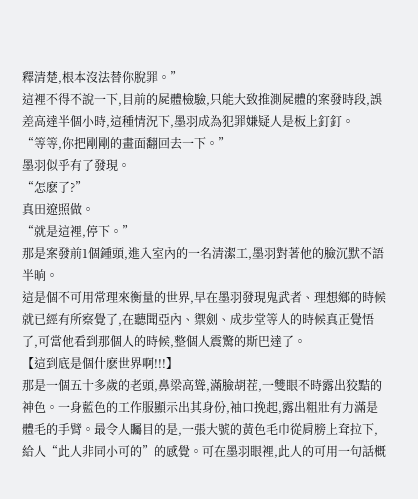釋清楚,根本沒法替你脫罪。”
這裡不得不說一下,目前的屍體檢驗,只能大致推測屍體的案發時段,誤差高達半個小時,這種情況下,墨羽成為犯罪嫌疑人是板上釘釘。
“等等,你把剛剛的畫面翻回去一下。”
墨羽似乎有了發現。
“怎麽了?”
真田遼照做。
“就是這裡,停下。”
那是案發前1個鍾頭,進入室內的一名清潔工,墨羽對著他的臉沉默不語半晌。
這是個不可用常理來衡量的世界,早在墨羽發現鬼武者、理想鄉的時候就已經有所察覺了,在聽聞亞內、禦劍、成步堂等人的時候真正覺悟了,可當他看到那個人的時候,整個人震驚的斯巴達了。
【這到底是個什麽世界啊!!!】
那是一個五十多歲的老頭,鼻梁高聳,滿臉胡茬,一雙眼不時露出狡黠的神色。一身藍色的工作服顯示出其身份,袖口挽起,露出粗壯有力滿是體毛的手臂。最令人矚目的是,一張大號的黃色毛巾從肩膀上耷拉下,給人“此人非同小可的”的感覺。可在墨羽眼裡,此人的可用一句話概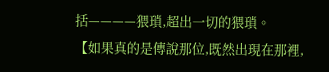括————猥瑣,超出一切的猥瑣。
【如果真的是傳說那位,既然出現在那裡,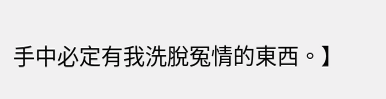手中必定有我洗脫冤情的東西。】